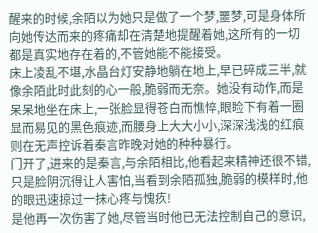醒来的时候,余陌以为她只是做了一个梦,噩梦,可是身体所向她传达而来的疼痛却在清楚地提醒着她,这所有的一切都是真实地存在着的,不管她能不能接受。
床上凌乱不堪,水晶台灯安静地躺在地上,早已碎成三半,就像余陌此时此刻的心一般,脆弱而无奈。她没有动作,而是呆呆地坐在床上,一张脸显得苍白而憔悴,眼睑下有着一圈显而易见的黑色痕迹,而腰身上大大小小,深深浅浅的红痕则在无声控诉着秦言昨晚对她的种种暴行。
门开了,进来的是秦言,与余陌相比,他看起来精神还很不错,只是脸阴沉得让人害怕,当看到余陌孤独,脆弱的模样时,他的眼迅速掠过一抹心疼与愧疚!
是他再一次伤害了她,尽管当时他已无法控制自己的意识,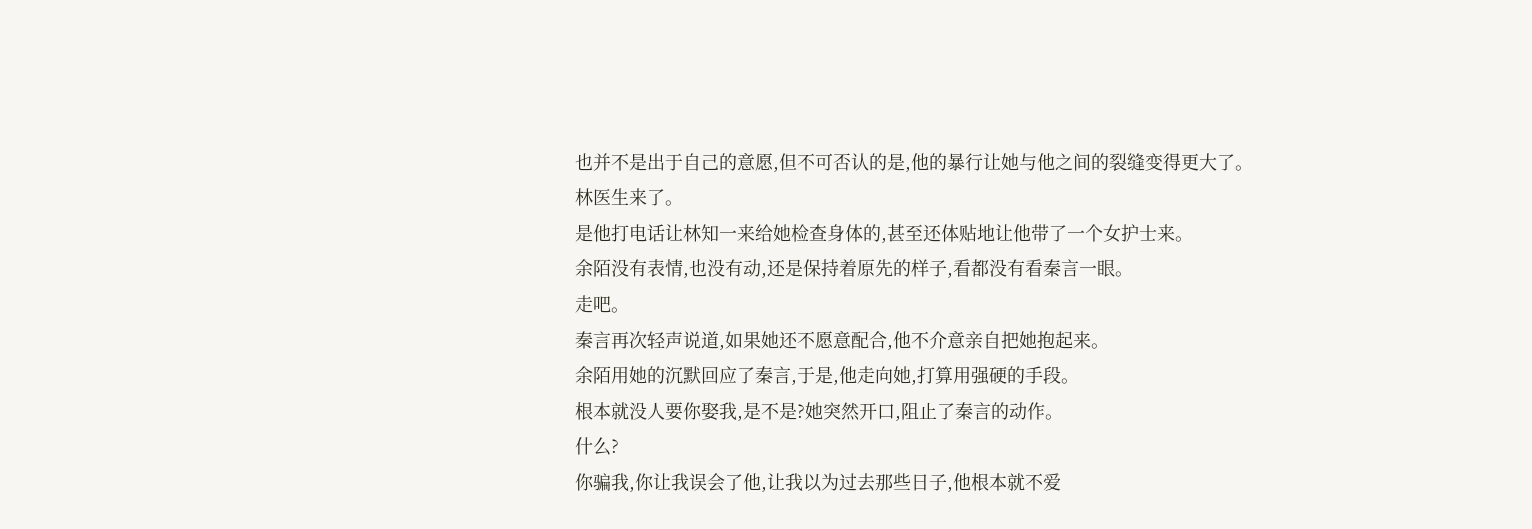也并不是出于自己的意愿,但不可否认的是,他的暴行让她与他之间的裂缝变得更大了。
林医生来了。
是他打电话让林知一来给她检查身体的,甚至还体贴地让他带了一个女护士来。
余陌没有表情,也没有动,还是保持着原先的样子,看都没有看秦言一眼。
走吧。
秦言再次轻声说道,如果她还不愿意配合,他不介意亲自把她抱起来。
余陌用她的沉默回应了秦言,于是,他走向她,打算用强硬的手段。
根本就没人要你娶我,是不是?她突然开口,阻止了秦言的动作。
什么?
你骗我,你让我误会了他,让我以为过去那些日子,他根本就不爱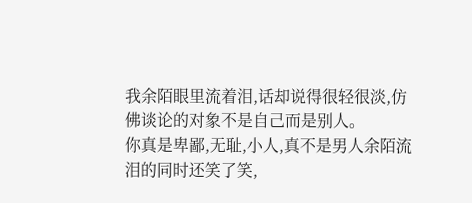我余陌眼里流着泪,话却说得很轻很淡,仿佛谈论的对象不是自己而是别人。
你真是卑鄙,无耻,小人,真不是男人余陌流泪的同时还笑了笑,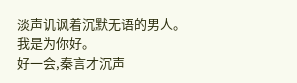淡声讥讽着沉默无语的男人。
我是为你好。
好一会,秦言才沉声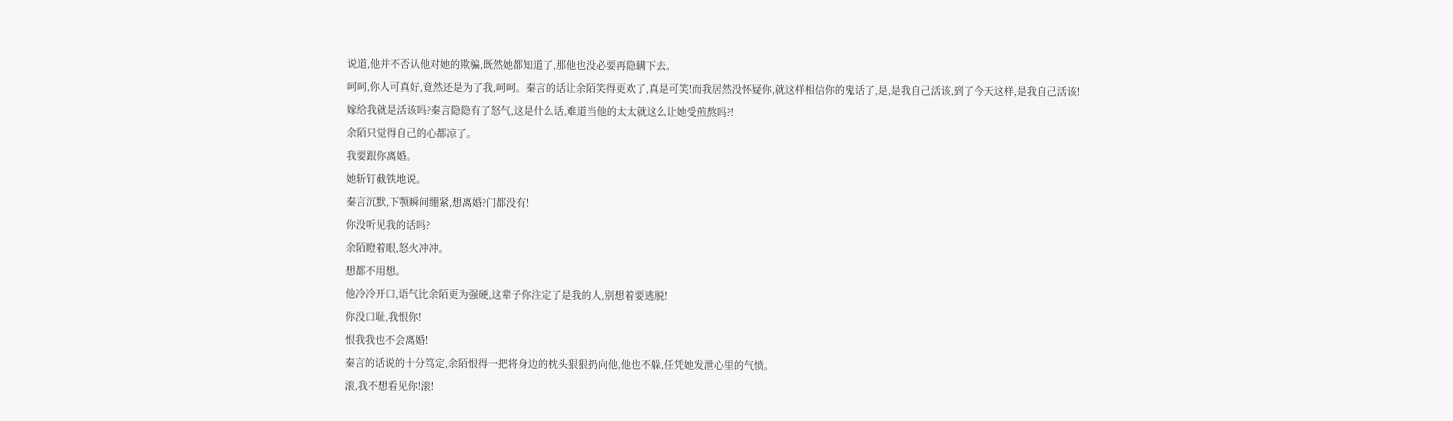说道,他并不否认他对她的欺骗,既然她都知道了,那他也没必要再隐瞒下去。
呵呵,你人可真好,竟然还是为了我,呵呵。秦言的话让余陌笑得更欢了,真是可笑!而我居然没怀疑你,就这样相信你的鬼话了,是,是我自己活该,到了今天这样,是我自己活该!
嫁给我就是活该吗?秦言隐隐有了怒气,这是什么话,难道当他的太太就这么让她受煎熬吗?!
余陌只觉得自己的心都凉了。
我要跟你离婚。
她斩钉截铁地说。
秦言沉默,下颚瞬间绷紧,想离婚?门都没有!
你没听见我的话吗?
余陌瞪着眼,怒火冲冲。
想都不用想。
他冷冷开口,语气比余陌更为强硬,这辈子你注定了是我的人,别想着要逃脱!
你没口耻,我恨你!
恨我我也不会离婚!
秦言的话说的十分笃定,余陌恨得一把将身边的枕头狠狠扔向他,他也不躲,任凭她发泄心里的气愤。
滚,我不想看见你!滚!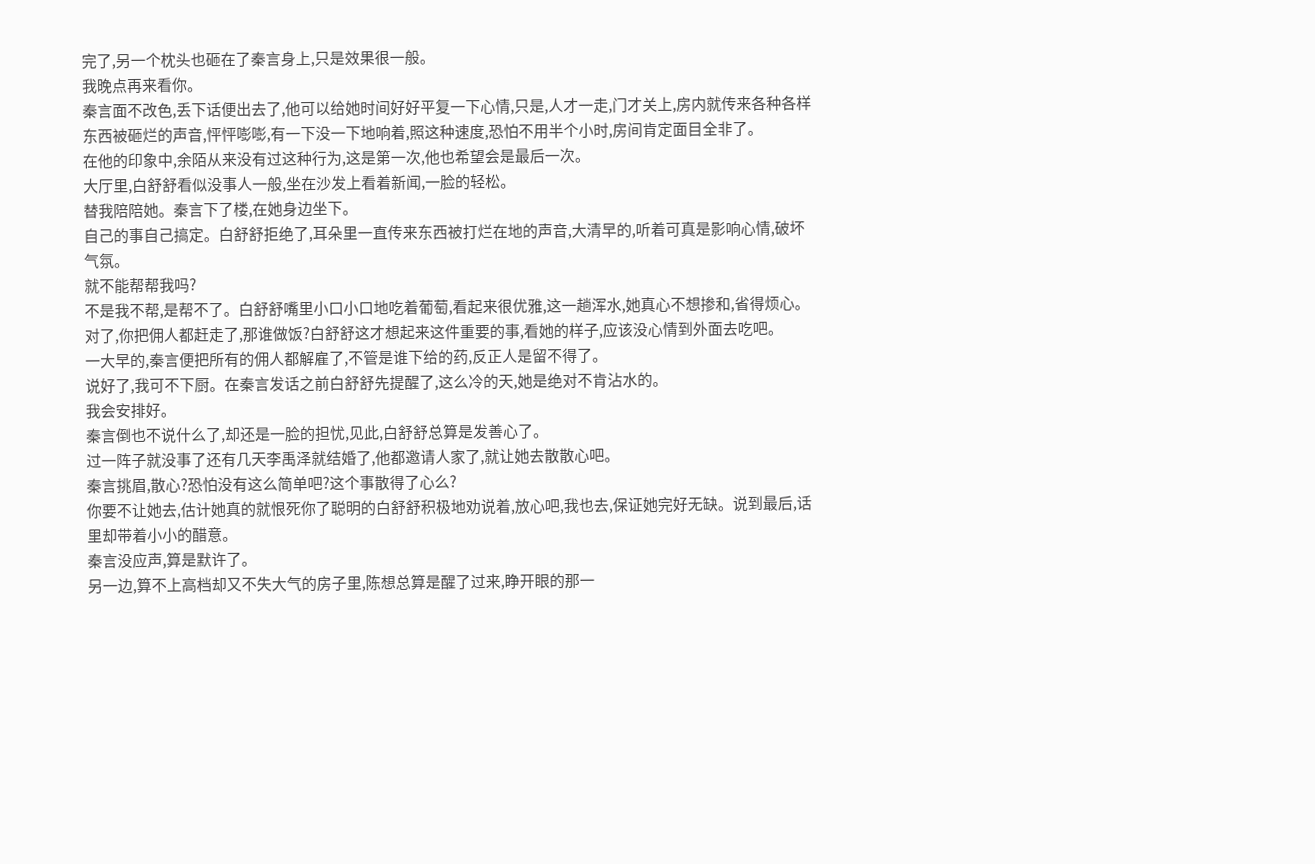完了,另一个枕头也砸在了秦言身上,只是效果很一般。
我晚点再来看你。
秦言面不改色,丢下话便出去了,他可以给她时间好好平复一下心情,只是,人才一走,门才关上,房内就传来各种各样东西被砸烂的声音,怦怦嘭嘭,有一下没一下地响着,照这种速度,恐怕不用半个小时,房间肯定面目全非了。
在他的印象中,余陌从来没有过这种行为,这是第一次,他也希望会是最后一次。
大厅里,白舒舒看似没事人一般,坐在沙发上看着新闻,一脸的轻松。
替我陪陪她。秦言下了楼,在她身边坐下。
自己的事自己搞定。白舒舒拒绝了,耳朵里一直传来东西被打烂在地的声音,大清早的,听着可真是影响心情,破坏气氛。
就不能帮帮我吗?
不是我不帮,是帮不了。白舒舒嘴里小口小口地吃着葡萄,看起来很优雅,这一趟浑水,她真心不想掺和,省得烦心。
对了,你把佣人都赶走了,那谁做饭?白舒舒这才想起来这件重要的事,看她的样子,应该没心情到外面去吃吧。
一大早的,秦言便把所有的佣人都解雇了,不管是谁下给的药,反正人是留不得了。
说好了,我可不下厨。在秦言发话之前白舒舒先提醒了,这么冷的天,她是绝对不肯沾水的。
我会安排好。
秦言倒也不说什么了,却还是一脸的担忧,见此,白舒舒总算是发善心了。
过一阵子就没事了还有几天李禹泽就结婚了,他都邀请人家了,就让她去散散心吧。
秦言挑眉,散心?恐怕没有这么简单吧?这个事散得了心么?
你要不让她去,估计她真的就恨死你了聪明的白舒舒积极地劝说着,放心吧,我也去,保证她完好无缺。说到最后,话里却带着小小的醋意。
秦言没应声,算是默许了。
另一边,算不上高档却又不失大气的房子里,陈想总算是醒了过来,睁开眼的那一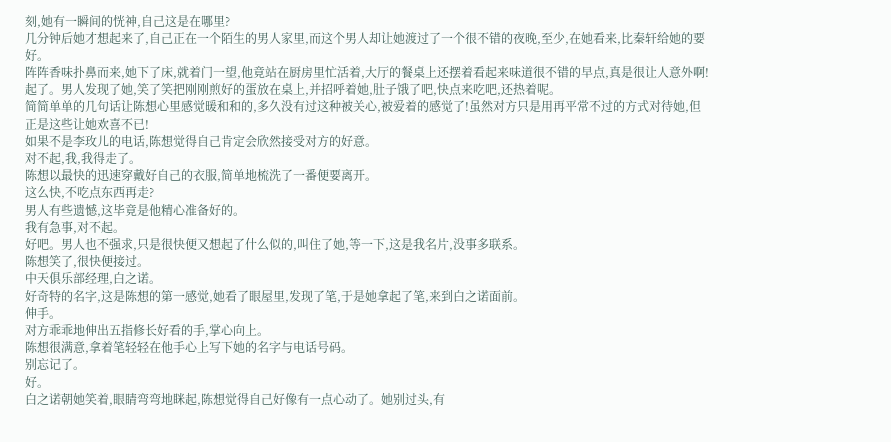刻,她有一瞬间的恍神,自己这是在哪里?
几分钟后她才想起来了,自己正在一个陌生的男人家里,而这个男人却让她渡过了一个很不错的夜晚,至少,在她看来,比秦轩给她的要好。
阵阵香味扑鼻而来,她下了床,就着门一望,他竟站在厨房里忙活着,大厅的餐桌上还摆着看起来味道很不错的早点,真是很让人意外啊!
起了。男人发现了她,笑了笑把刚刚煎好的蛋放在桌上,并招呼着她,肚子饿了吧,快点来吃吧,还热着呢。
简简单单的几句话让陈想心里感觉暖和和的,多久没有过这种被关心,被爱着的感觉了!虽然对方只是用再平常不过的方式对待她,但正是这些让她欢喜不已!
如果不是李玫儿的电话,陈想觉得自己肯定会欣然接受对方的好意。
对不起,我,我得走了。
陈想以最快的迅速穿戴好自己的衣服,简单地梳洗了一番便要离开。
这么快,不吃点东西再走?
男人有些遗憾,这毕竟是他精心准备好的。
我有急事,对不起。
好吧。男人也不强求,只是很快便又想起了什么似的,叫住了她,等一下,这是我名片,没事多联系。
陈想笑了,很快便接过。
中天俱乐部经理,白之诺。
好奇特的名字,这是陈想的第一感觉,她看了眼屋里,发现了笔,于是她拿起了笔,来到白之诺面前。
伸手。
对方乖乖地伸出五指修长好看的手,掌心向上。
陈想很满意,拿着笔轻轻在他手心上写下她的名字与电话号码。
别忘记了。
好。
白之诺朝她笑着,眼睛弯弯地眯起,陈想觉得自己好像有一点心动了。她别过头,有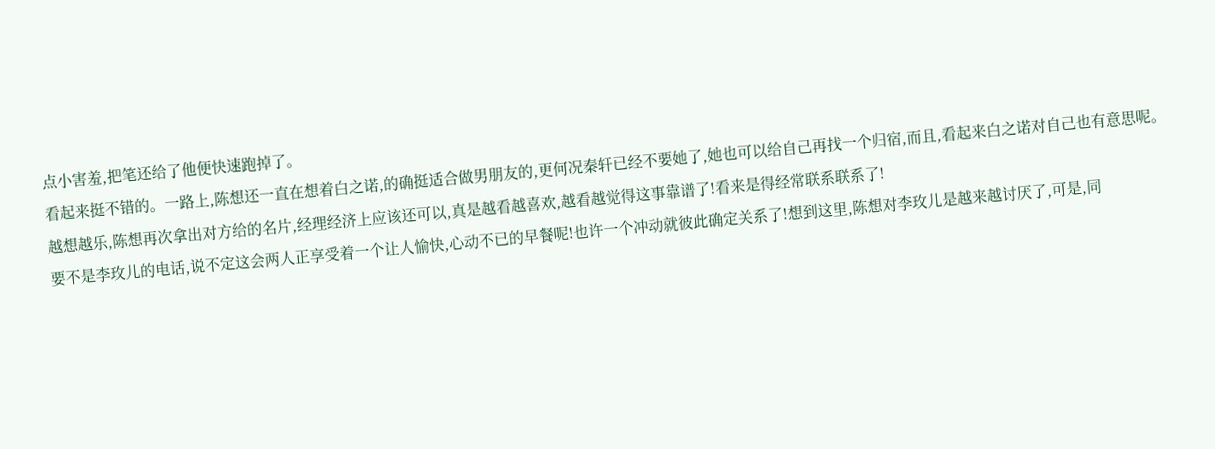点小害羞,把笔还给了他便快速跑掉了。
看起来挺不错的。一路上,陈想还一直在想着白之诺,的确挺适合做男朋友的,更何况秦轩已经不要她了,她也可以给自己再找一个归宿,而且,看起来白之诺对自己也有意思呢。
越想越乐,陈想再次拿出对方给的名片,经理经济上应该还可以,真是越看越喜欢,越看越觉得这事靠谱了!看来是得经常联系联系了!
要不是李玫儿的电话,说不定这会两人正享受着一个让人愉快,心动不已的早餐呢!也许一个冲动就彼此确定关系了!想到这里,陈想对李玫儿是越来越讨厌了,可是,同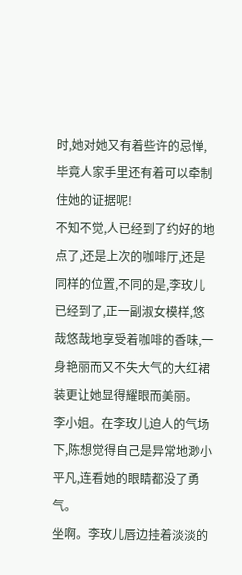时,她对她又有着些许的忌惮,毕竟人家手里还有着可以牵制住她的证据呢!
不知不觉,人已经到了约好的地点了,还是上次的咖啡厅,还是同样的位置,不同的是,李玫儿已经到了,正一副淑女模样,悠哉悠哉地享受着咖啡的香味,一身艳丽而又不失大气的大红裙装更让她显得耀眼而美丽。
李小姐。在李玫儿迫人的气场下,陈想觉得自己是异常地渺小平凡,连看她的眼睛都没了勇气。
坐啊。李玫儿唇边挂着淡淡的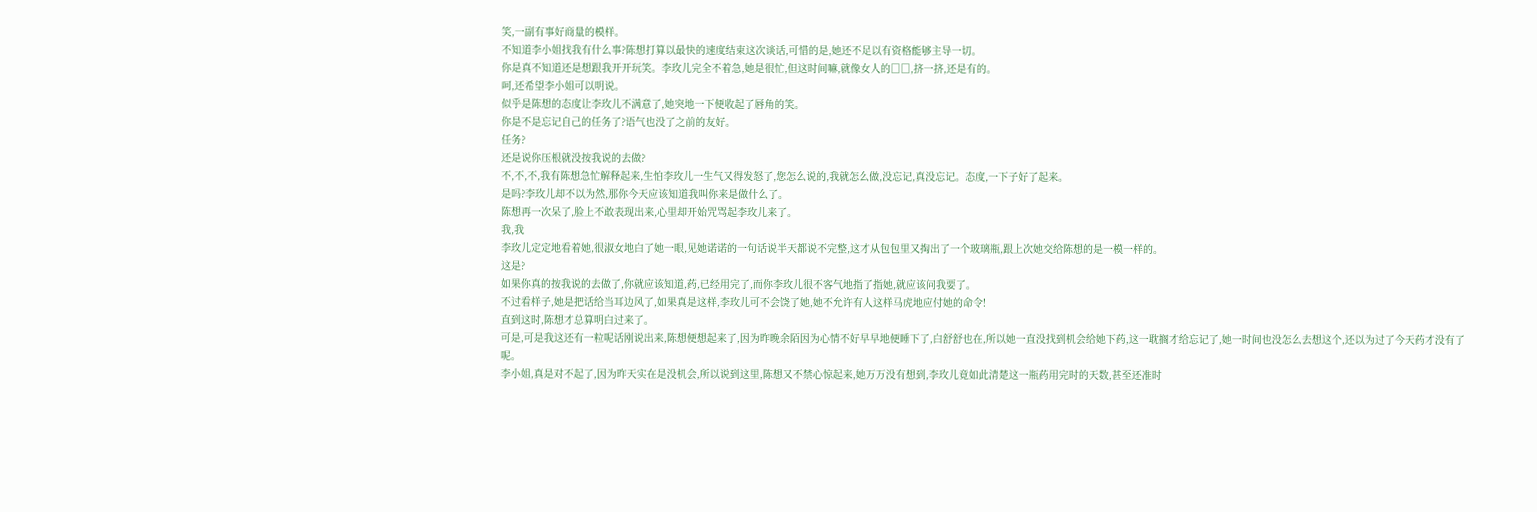笑,一副有事好商量的模样。
不知道李小姐找我有什么事?陈想打算以最快的速度结束这次谈话,可惜的是,她还不足以有资格能够主导一切。
你是真不知道还是想跟我开开玩笑。李玫儿完全不着急,她是很忙,但这时间嘛,就像女人的□□,挤一挤,还是有的。
呵,还希望李小姐可以明说。
似乎是陈想的态度让李玫儿不满意了,她突地一下便收起了唇角的笑。
你是不是忘记自己的任务了?语气也没了之前的友好。
任务?
还是说你压根就没按我说的去做?
不,不,不,我有陈想急忙解释起来,生怕李玫儿一生气又得发怒了,您怎么说的,我就怎么做,没忘记,真没忘记。态度,一下子好了起来。
是吗?李玫儿却不以为然,那你今天应该知道我叫你来是做什么了。
陈想再一次呆了,脸上不敢表现出来,心里却开始咒骂起李玫儿来了。
我,我
李玫儿定定地看着她,很淑女地白了她一眼,见她诺诺的一句话说半天都说不完整,这才从包包里又掏出了一个玻璃瓶,跟上次她交给陈想的是一模一样的。
这是?
如果你真的按我说的去做了,你就应该知道,药,已经用完了,而你李玫儿很不客气地指了指她,就应该问我要了。
不过看样子,她是把话给当耳边风了,如果真是这样,李玫儿可不会饶了她,她不允许有人这样马虎地应付她的命令!
直到这时,陈想才总算明白过来了。
可是,可是我这还有一粒呢话刚说出来,陈想便想起来了,因为昨晚余陌因为心情不好早早地便睡下了,白舒舒也在,所以她一直没找到机会给她下药,这一耽搁才给忘记了,她一时间也没怎么去想这个,还以为过了今天药才没有了呢。
李小姐,真是对不起了,因为昨天实在是没机会,所以说到这里,陈想又不禁心惊起来,她万万没有想到,李玫儿竟如此清楚这一瓶药用完时的天数,甚至还准时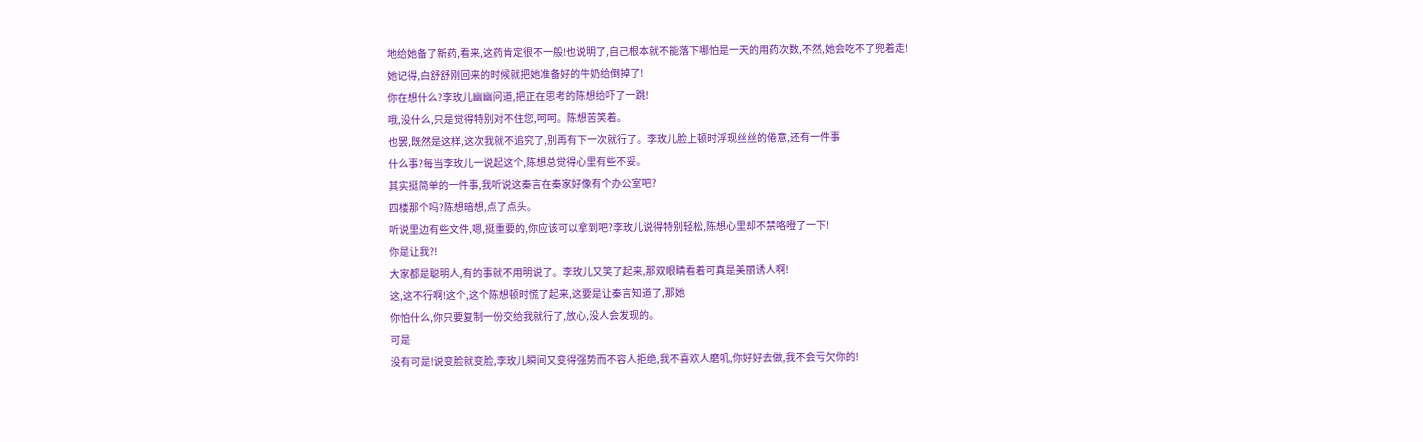地给她备了新药,看来,这药肯定很不一般!也说明了,自己根本就不能落下哪怕是一天的用药次数,不然,她会吃不了兜着走!
她记得,白舒舒刚回来的时候就把她准备好的牛奶给倒掉了!
你在想什么?李玫儿幽幽问道,把正在思考的陈想给吓了一跳!
哦,没什么,只是觉得特别对不住您,呵呵。陈想苦笑着。
也罢,既然是这样,这次我就不追究了,别再有下一次就行了。李玫儿脸上顿时浮现丝丝的倦意,还有一件事
什么事?每当李玫儿一说起这个,陈想总觉得心里有些不妥。
其实挺简单的一件事,我听说这秦言在秦家好像有个办公室吧?
四楼那个吗?陈想暗想,点了点头。
听说里边有些文件,嗯,挺重要的,你应该可以拿到吧?李玫儿说得特别轻松,陈想心里却不禁咯噔了一下!
你是让我?!
大家都是聪明人,有的事就不用明说了。李玫儿又笑了起来,那双眼睛看着可真是美丽诱人啊!
这,这不行啊!这个,这个陈想顿时慌了起来,这要是让秦言知道了,那她
你怕什么,你只要复制一份交给我就行了,放心,没人会发现的。
可是
没有可是!说变脸就变脸,李玫儿瞬间又变得强势而不容人拒绝,我不喜欢人磨叽,你好好去做,我不会亏欠你的!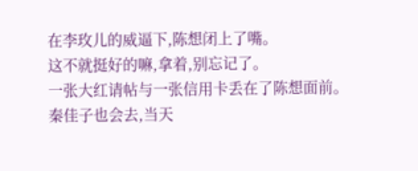在李玫儿的威逼下,陈想闭上了嘴。
这不就挺好的嘛,拿着,别忘记了。
一张大红请帖与一张信用卡丢在了陈想面前。
秦佳子也会去,当天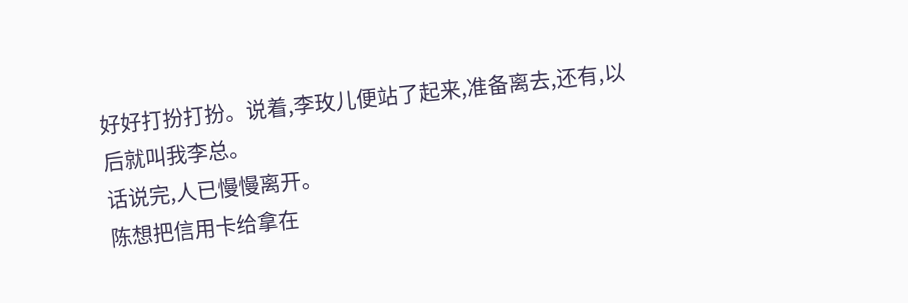好好打扮打扮。说着,李玫儿便站了起来,准备离去,还有,以后就叫我李总。
话说完,人已慢慢离开。
陈想把信用卡给拿在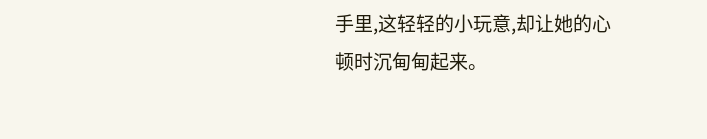手里,这轻轻的小玩意,却让她的心顿时沉甸甸起来。